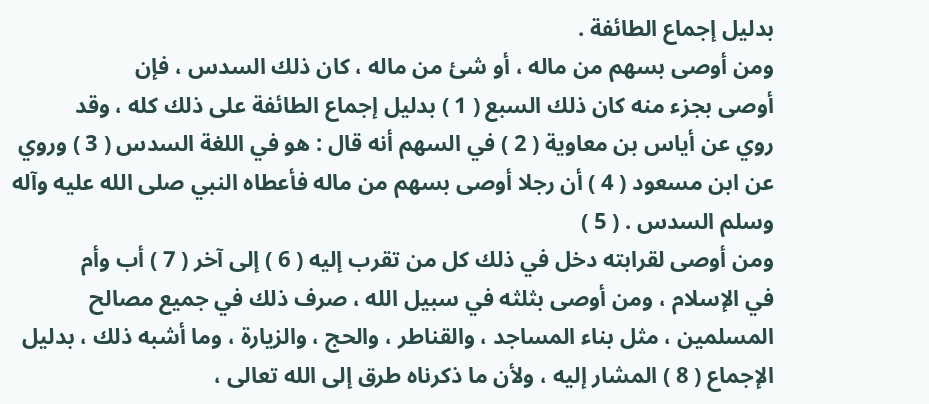بدليل إجماع الطائفة .
ومن أوصى بسهم من ماله ، أو شئ من ماله ، كان ذلك السدس ، فإن
أوصى بجزء منه كان ذلك السبع ( 1 ) بدليل إجماع الطائفة على ذلك كله ، وقد
روي عن أياس بن معاوية ( 2 ) في السهم أنه قال : هو في اللغة السدس ( 3 ) وروي
عن ابن مسعود ( 4 ) أن رجلا أوصى بسهم من ماله فأعطاه النبي صلى الله عليه وآله وسلم السدس . ( 5 )
ومن أوصى لقرابته دخل في ذلك كل من تقرب إليه ( 6 ) إلى آخر ( 7 ) أب وأم
في الإسلام ، ومن أوصى بثلثه في سبيل الله ، صرف ذلك في جميع مصالح
المسلمين ، مثل بناء المساجد ، والقناطر ، والحج ، والزيارة ، وما أشبه ذلك ، بدليل
الإجماع ( 8 ) المشار إليه ، ولأن ما ذكرناه طرق إلى الله تعالى ،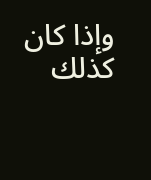وإذا كان كذلك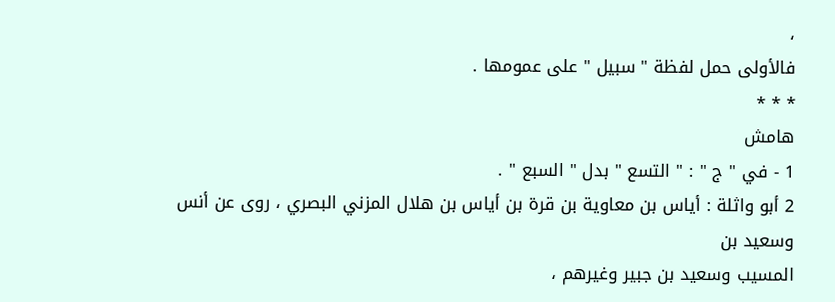،
فالأولى حمل لفظة " سبيل " على عمومها .
* * *
هامش
1 - في " ج " : " التسع " بدل " السبع " .
2 أبو واثلة : أياس بن معاوية بن قرة بن أياس بن هلال المزني البصري ، روى عن أنس وسعيد بن
المسيب وسعيد بن جبير وغيرهم ،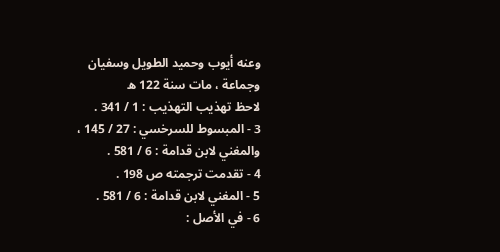وعنه أيوب وحميد الطويل وسفيان وجماعة ، مات سنة 122 ه
لاحظ تهذيب التهذيب : 1 / 341 .
3 - المبسوط للسرخسي : 27 / 145 ، والمغني لابن قدامة : 6 / 581 .
4 - تقدمت ترجمته ص 198 .
5 - المغني لابن قدامة : 6 / 581 .
6 - في الأصل :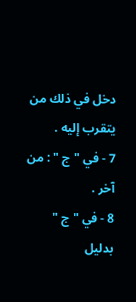دخل في ذلك من يتقرب إليه .
7 - في " ج " : من آخر .
8 - في " ج " بدليل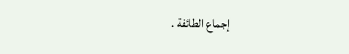إجماع الطائفة .